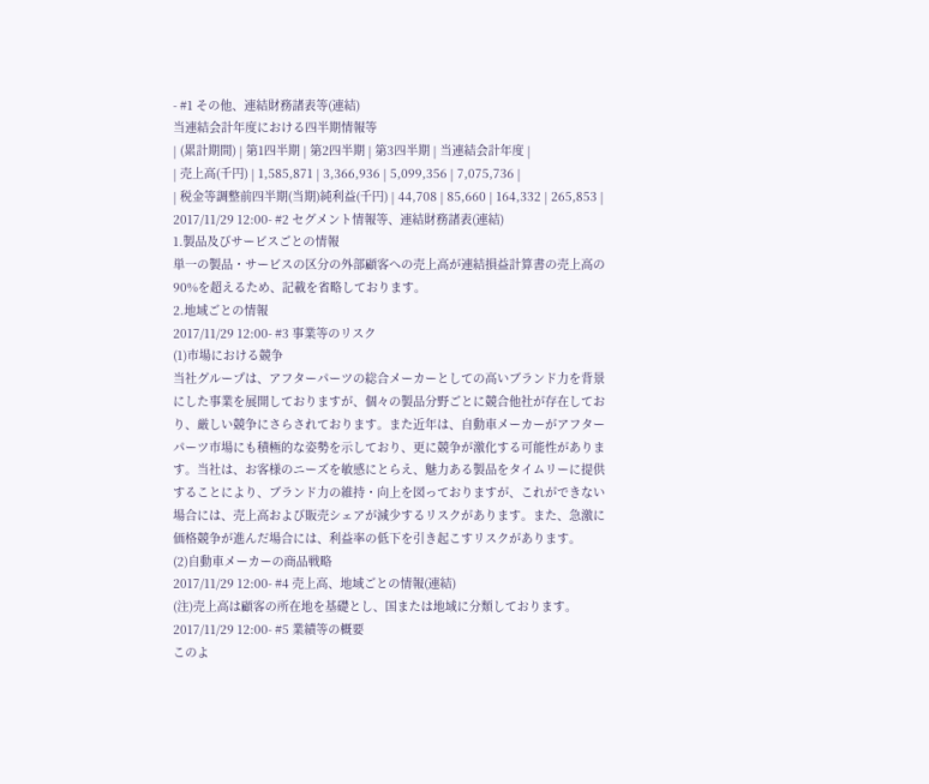- #1 その他、連結財務諸表等(連結)
当連結会計年度における四半期情報等
| (累計期間) | 第1四半期 | 第2四半期 | 第3四半期 | 当連結会計年度 |
| 売上高(千円) | 1,585,871 | 3,366,936 | 5,099,356 | 7,075,736 |
| 税金等調整前四半期(当期)純利益(千円) | 44,708 | 85,660 | 164,332 | 265,853 |
2017/11/29 12:00- #2 セグメント情報等、連結財務諸表(連結)
1.製品及びサービスごとの情報
単一の製品・サービスの区分の外部顧客への売上高が連結損益計算書の売上高の90%を超えるため、記載を省略しております。
2.地域ごとの情報
2017/11/29 12:00- #3 事業等のリスク
(1)市場における競争
当社グループは、アフターパーツの総合メーカーとしての高いブランド力を背景にした事業を展開しておりますが、個々の製品分野ごとに競合他社が存在しており、厳しい競争にさらされております。また近年は、自動車メーカーがアフターパーツ市場にも積極的な姿勢を示しており、更に競争が激化する可能性があります。当社は、お客様のニーズを敏感にとらえ、魅力ある製品をタイムリーに提供することにより、ブランド力の維持・向上を図っておりますが、これができない場合には、売上高および販売シェアが減少するリスクがあります。また、急激に価格競争が進んだ場合には、利益率の低下を引き起こすリスクがあります。
(2)自動車メーカーの商品戦略
2017/11/29 12:00- #4 売上高、地域ごとの情報(連結)
(注)売上高は顧客の所在地を基礎とし、国または地域に分類しております。
2017/11/29 12:00- #5 業績等の概要
このよ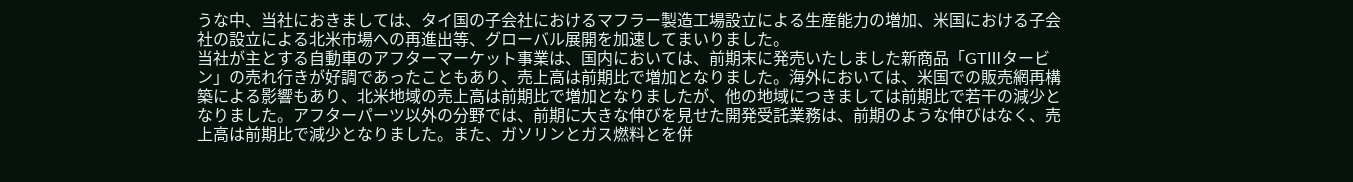うな中、当社におきましては、タイ国の子会社におけるマフラー製造工場設立による生産能力の増加、米国における子会社の設立による北米市場への再進出等、グローバル展開を加速してまいりました。
当社が主とする自動車のアフターマーケット事業は、国内においては、前期末に発売いたしました新商品「GTⅢタービン」の売れ行きが好調であったこともあり、売上高は前期比で増加となりました。海外においては、米国での販売網再構築による影響もあり、北米地域の売上高は前期比で増加となりましたが、他の地域につきましては前期比で若干の減少となりました。アフターパーツ以外の分野では、前期に大きな伸びを見せた開発受託業務は、前期のような伸びはなく、売上高は前期比で減少となりました。また、ガソリンとガス燃料とを併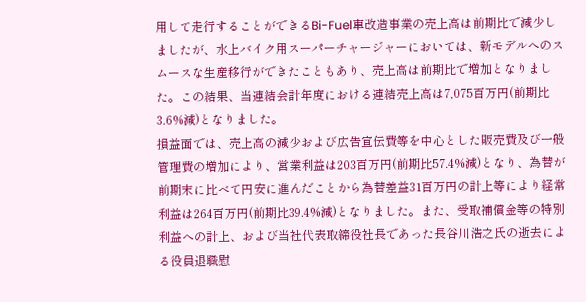用して走行することができるBi-Fuel車改造事業の売上高は前期比で減少しましたが、水上バイク用スーパーチャージャーにおいては、新モデルへのスムースな生産移行ができたこともあり、売上高は前期比で増加となりました。この結果、当連結会計年度における連結売上高は7,075百万円(前期比3.6%減)となりました。
損益面では、売上高の減少および広告宣伝費等を中心とした販売費及び一般管理費の増加により、営業利益は203百万円(前期比57.4%減)となり、為替が前期末に比べて円安に進んだことから為替差益31百万円の計上等により経常利益は264百万円(前期比39.4%減)となりました。また、受取補償金等の特別利益への計上、および当社代表取締役社長であった長谷川浩之氏の逝去による役員退職慰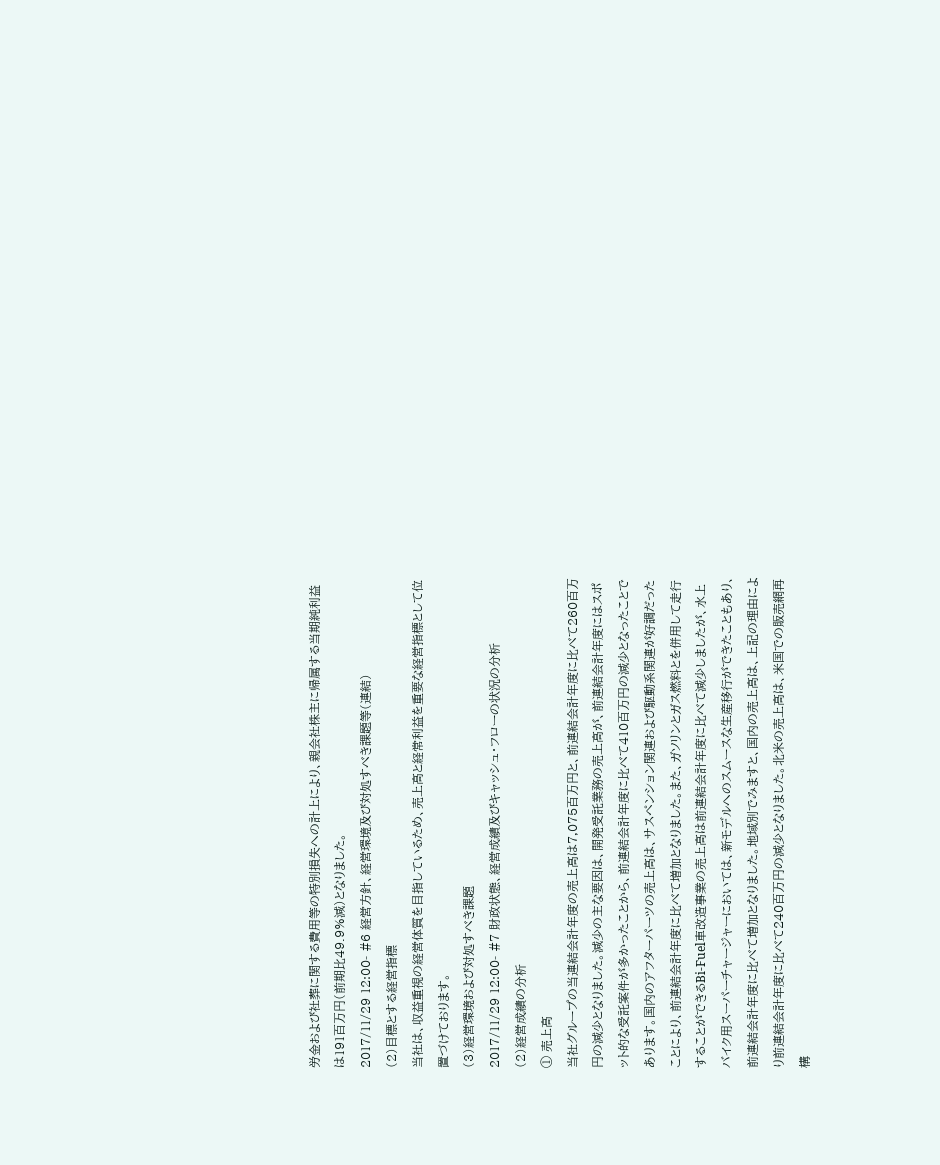労金および社葬に関する費用等の特別損失への計上により、親会社株主に帰属する当期純利益は191百万円(前期比49.9%減)となりました。
2017/11/29 12:00- #6 経営方針、経営環境及び対処すべき課題等(連結)
(2)目標とする経営指標
当社は、収益重視の経営体質を目指しているため、売上高と経常利益を重要な経営指標として位置づけております。
(3)経営環境および対処すべき課題
2017/11/29 12:00- #7 財政状態、経営成績及びキャッシュ・フローの状況の分析
(2)経営成績の分析
① 売上高
当社グループの当連結会計年度の売上高は7,075百万円と、前連結会計年度に比べて260百万円の減少となりました。減少の主な要因は、開発受託業務の売上高が、前連結会計年度にはスポット的な受託案件が多かったことから、前連結会計年度に比べて410百万円の減少となったことであります。国内のアフターパーツの売上高は、サスペンション関連および駆動系関連が好調だったことにより、前連結会計年度に比べて増加となりました。また、ガソリンとガス燃料とを併用して走行することができるBi-Fuel車改造事業の売上高は前連結会計年度に比べて減少しましたが、水上バイク用スーパーチャージャーにおいては、新モデルへのスムースな生産移行ができたこともあり、前連結会計年度に比べて増加となりました。地域別でみますと、国内の売上高は、上記の理由により前連結会計年度に比べて240百万円の減少となりました。北米の売上高は、米国での販売網再構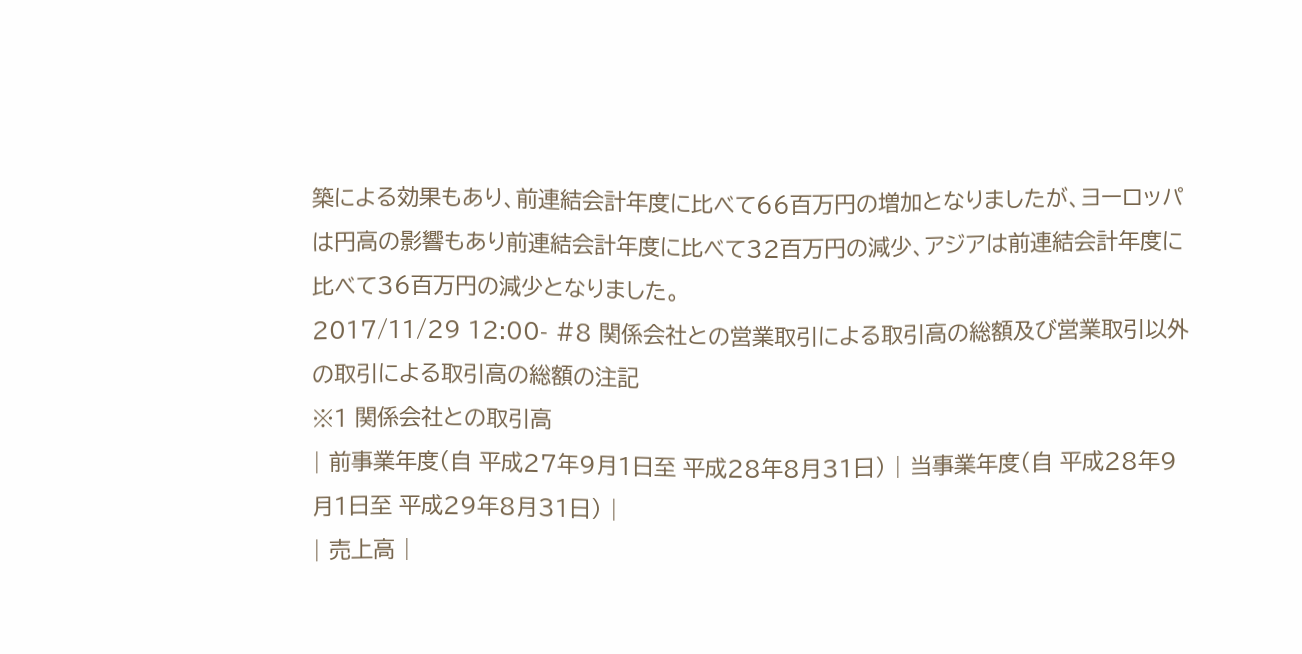築による効果もあり、前連結会計年度に比べて66百万円の増加となりましたが、ヨーロッパは円高の影響もあり前連結会計年度に比べて32百万円の減少、アジアは前連結会計年度に比べて36百万円の減少となりました。
2017/11/29 12:00- #8 関係会社との営業取引による取引高の総額及び営業取引以外の取引による取引高の総額の注記
※1 関係会社との取引高
| 前事業年度(自 平成27年9月1日至 平成28年8月31日) | 当事業年度(自 平成28年9月1日至 平成29年8月31日) |
| 売上高 |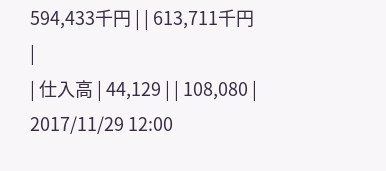594,433千円 | | 613,711千円 |
| 仕入高 | 44,129 | | 108,080 |
2017/11/29 12:00